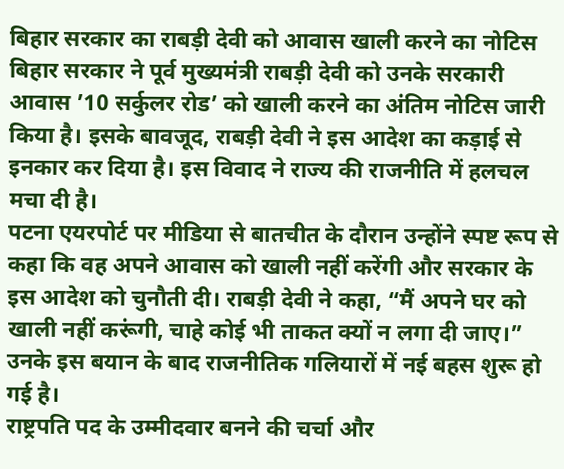बिहार सरकार का राबड़ी देवी को आवास खाली करने का नोटिस
बिहार सरकार ने पूर्व मुख्यमंत्री राबड़ी देवी को उनके सरकारी आवास ’10 सर्कुलर रोड’ को खाली करने का अंतिम नोटिस जारी किया है। इसके बावजूद, राबड़ी देवी ने इस आदेश का कड़ाई से इनकार कर दिया है। इस विवाद ने राज्य की राजनीति में हलचल मचा दी है।
पटना एयरपोर्ट पर मीडिया से बातचीत के दौरान उन्होंने स्पष्ट रूप से कहा कि वह अपने आवास को खाली नहीं करेंगी और सरकार के इस आदेश को चुनौती दी। राबड़ी देवी ने कहा, “मैं अपने घर को खाली नहीं करूंगी, चाहे कोई भी ताकत क्यों न लगा दी जाए।” उनके इस बयान के बाद राजनीतिक गलियारों में नई बहस शुरू हो गई है।
राष्ट्रपति पद के उम्मीदवार बनने की चर्चा और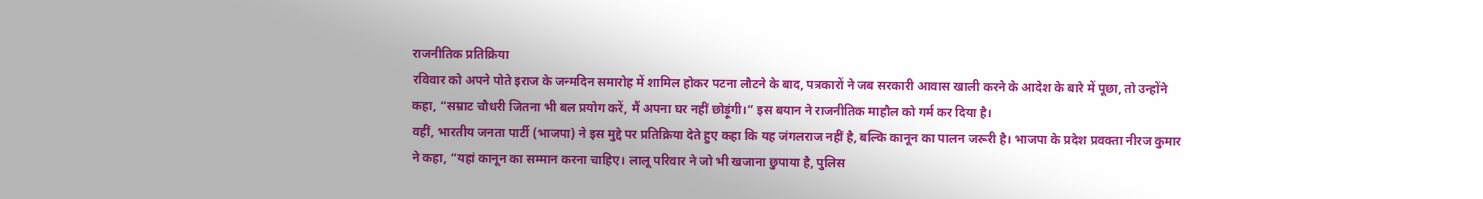राजनीतिक प्रतिक्रिया
रविवार को अपने पोते इराज के जन्मदिन समारोह में शामिल होकर पटना लौटने के बाद, पत्रकारों ने जब सरकारी आवास खाली करने के आदेश के बारे में पूछा, तो उन्होंने कहा, “सम्राट चौधरी जितना भी बल प्रयोग करें, मैं अपना घर नहीं छोड़ूंगी।” इस बयान ने राजनीतिक माहौल को गर्म कर दिया है।
वहीं, भारतीय जनता पार्टी (भाजपा) ने इस मुद्दे पर प्रतिक्रिया देते हुए कहा कि यह जंगलराज नहीं है, बल्कि कानून का पालन जरूरी है। भाजपा के प्रदेश प्रवक्ता नीरज कुमार ने कहा, “यहां कानून का सम्मान करना चाहिए। लालू परिवार ने जो भी खजाना छुपाया है, पुलिस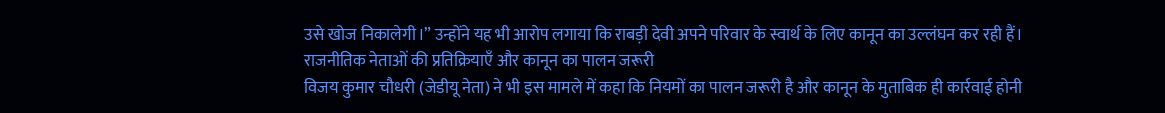उसे खोज निकालेगी।” उन्होंने यह भी आरोप लगाया कि राबड़ी देवी अपने परिवार के स्वार्थ के लिए कानून का उल्लंघन कर रही हैं।
राजनीतिक नेताओं की प्रतिक्रियाएँ और कानून का पालन जरूरी
विजय कुमार चौधरी (जेडीयू नेता) ने भी इस मामले में कहा कि नियमों का पालन जरूरी है और कानून के मुताबिक ही कार्रवाई होनी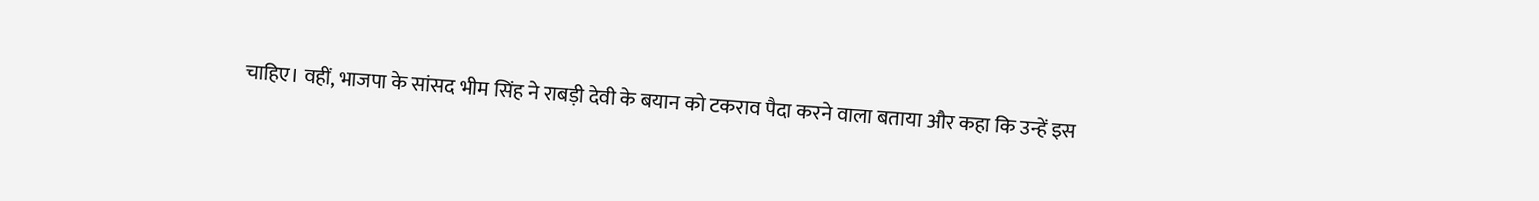चाहिए। वहीं, भाजपा के सांसद भीम सिंह ने राबड़ी देवी के बयान को टकराव पैदा करने वाला बताया और कहा कि उन्हें इस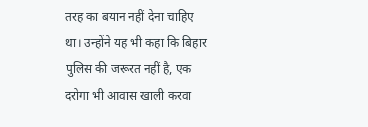तरह का बयान नहीं देना चाहिए था। उन्होंने यह भी कहा कि बिहार पुलिस की जरूरत नहीं है, एक दरोगा भी आवास खाली करवा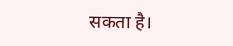सकता है।